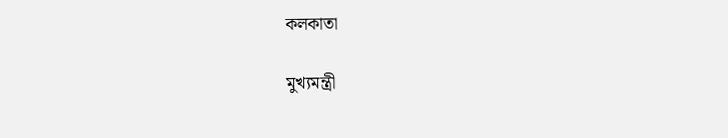কলকাতা

মুখ্যমন্ত্রী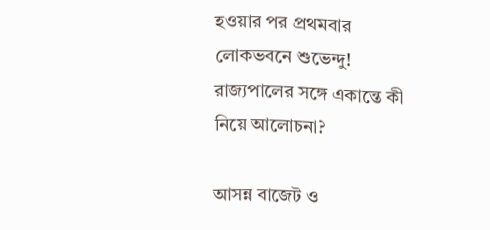হওয়ার পর প্রথমবার লোকভবনে শুভেন্দু! রাজ্যপালের সঙ্গে একান্তে কী নিয়ে আলোচনা?

আসন্ন বাজেট ও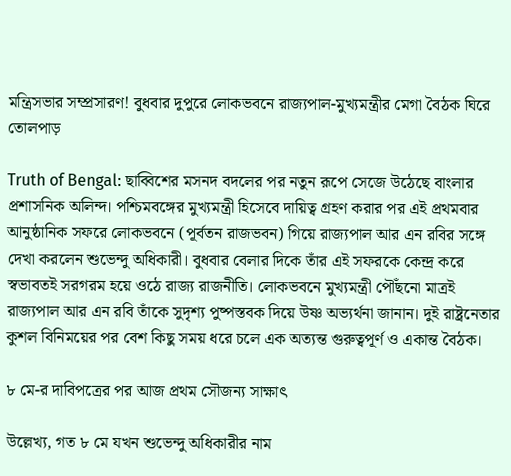মন্ত্রিসভার সম্প্রসারণ! বুধবার দুপুরে লোকভবনে রাজ্যপাল-মুখ্যমন্ত্রীর মেগা বৈঠক ঘিরে তোলপাড়

Truth of Bengal: ছাব্বিশের মসনদ বদলের পর নতুন রূপে সেজে উঠেছে বাংলার প্রশাসনিক অলিন্দ। পশ্চিমবঙ্গের মুখ্যমন্ত্রী হিসেবে দায়িত্ব গ্রহণ করার পর এই প্রথমবার আনুষ্ঠানিক সফরে লোকভবনে (পূর্বতন রাজভবন) গিয়ে রাজ্যপাল আর এন রবির সঙ্গে দেখা করলেন শুভেন্দু অধিকারী। বুধবার বেলার দিকে তাঁর এই সফরকে কেন্দ্র করে স্বভাবতই সরগরম হয়ে ওঠে রাজ্য রাজনীতি। লোকভবনে মুখ্যমন্ত্রী পৌঁছনো মাত্রই রাজ্যপাল আর এন রবি তাঁকে সুদৃশ্য পুষ্পস্তবক দিয়ে উষ্ণ অভ্যর্থনা জানান। দুই রাষ্ট্রনেতার কুশল বিনিময়ের পর বেশ কিছু সময় ধরে চলে এক অত্যন্ত গুরুত্বপূর্ণ ও একান্ত বৈঠক।

৮ মে-র দাবিপত্রের পর আজ প্রথম সৌজন্য সাক্ষাৎ

উল্লেখ্য, গত ৮ মে যখন শুভেন্দু অধিকারীর নাম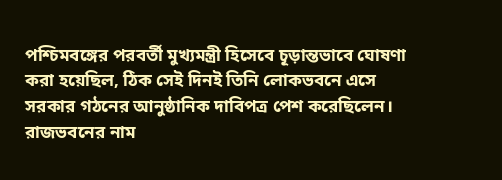পশ্চিমবঙ্গের পরবর্তী মুখ্যমন্ত্রী হিসেবে চূড়ান্তভাবে ঘোষণা করা হয়েছিল, ঠিক সেই দিনই তিনি লোকভবনে এসে সরকার গঠনের আনুষ্ঠানিক দাবিপত্র পেশ করেছিলেন। রাজভবনের নাম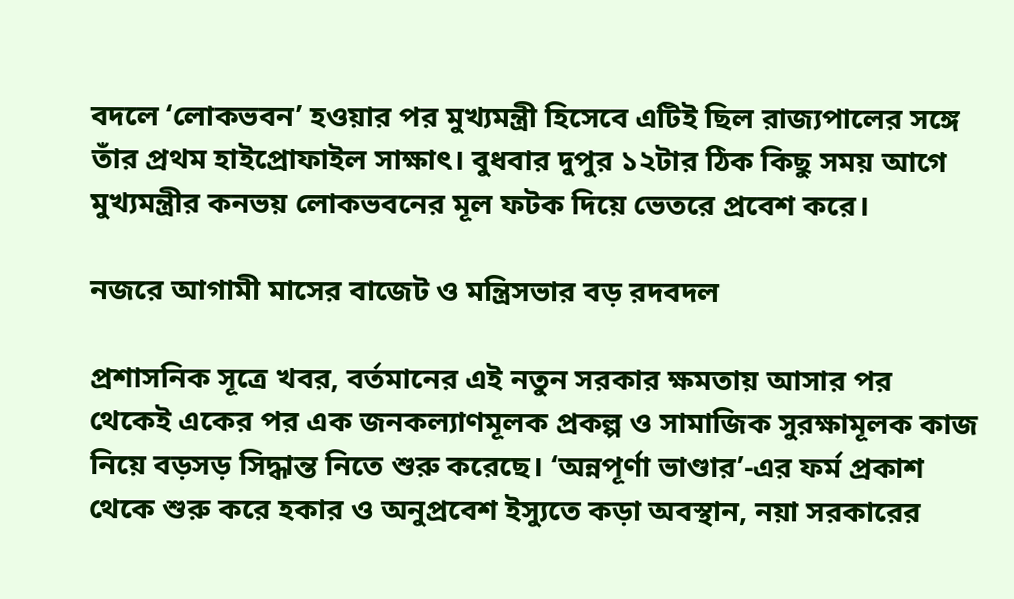বদলে ‘লোকভবন’ হওয়ার পর মুখ্যমন্ত্রী হিসেবে এটিই ছিল রাজ্যপালের সঙ্গে তাঁর প্রথম হাইপ্রোফাইল সাক্ষাৎ। বুধবার দুপুর ১২টার ঠিক কিছু সময় আগে মুখ্যমন্ত্রীর কনভয় লোকভবনের মূল ফটক দিয়ে ভেতরে প্রবেশ করে।

নজরে আগামী মাসের বাজেট ও মন্ত্রিসভার বড় রদবদল

প্রশাসনিক সূত্রে খবর, বর্তমানের এই নতুন সরকার ক্ষমতায় আসার পর থেকেই একের পর এক জনকল্যাণমূলক প্রকল্প ও সামাজিক সুরক্ষামূলক কাজ নিয়ে বড়সড় সিদ্ধান্ত নিতে শুরু করেছে। ‘অন্নপূর্ণা ভাণ্ডার’-এর ফর্ম প্রকাশ থেকে শুরু করে হকার ও অনুপ্রবেশ ইস্যুতে কড়া অবস্থান, নয়া সরকারের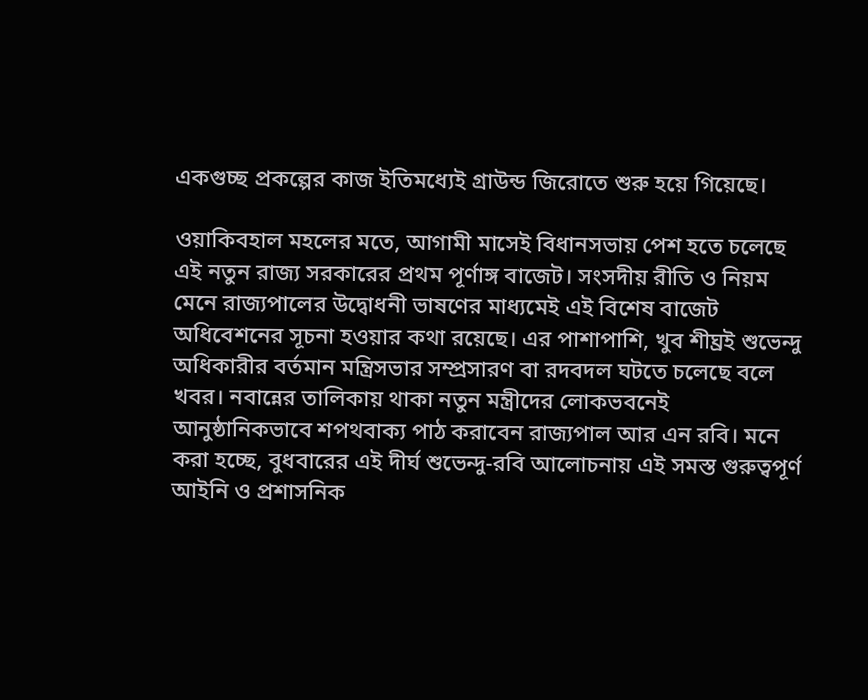একগুচ্ছ প্রকল্পের কাজ ইতিমধ্যেই গ্রাউন্ড জিরোতে শুরু হয়ে গিয়েছে।

ওয়াকিবহাল মহলের মতে, আগামী মাসেই বিধানসভায় পেশ হতে চলেছে এই নতুন রাজ্য সরকারের প্রথম পূর্ণাঙ্গ বাজেট। সংসদীয় রীতি ও নিয়ম মেনে রাজ্যপালের উদ্বোধনী ভাষণের মাধ্যমেই এই বিশেষ বাজেট অধিবেশনের সূচনা হওয়ার কথা রয়েছে। এর পাশাপাশি, খুব শীঘ্রই শুভেন্দু অধিকারীর বর্তমান মন্ত্রিসভার সম্প্রসারণ বা রদবদল ঘটতে চলেছে বলে খবর। নবান্নের তালিকায় থাকা নতুন মন্ত্রীদের লোকভবনেই আনুষ্ঠানিকভাবে শপথবাক্য পাঠ করাবেন রাজ্যপাল আর এন রবি। মনে করা হচ্ছে, বুধবারের এই দীর্ঘ শুভেন্দু-রবি আলোচনায় এই সমস্ত গুরুত্বপূর্ণ আইনি ও প্রশাসনিক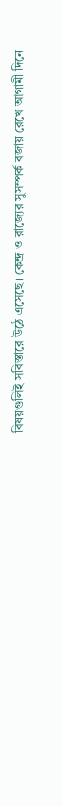বিষয়গুলিই সবিস্তারে উঠে এসেছে। কেন্দ্র ও রাজ্যের সুসম্পর্ক বজায় রেখে আগামী দিনে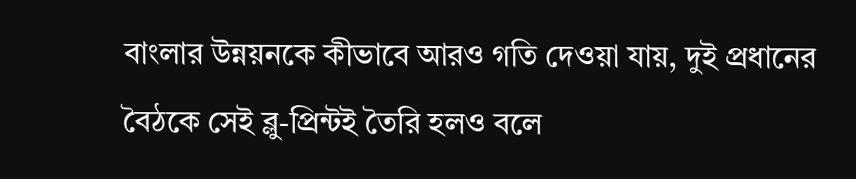বাংলার উন্নয়নকে কীভাবে আরও গতি দেওয়া যায়, দুই প্রধানের বৈঠকে সেই ব্লু-প্রিন্টই তৈরি হলও বলে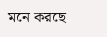মনে করছে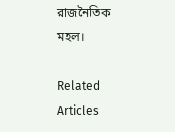রাজনৈতিক মহল।

Related Articles